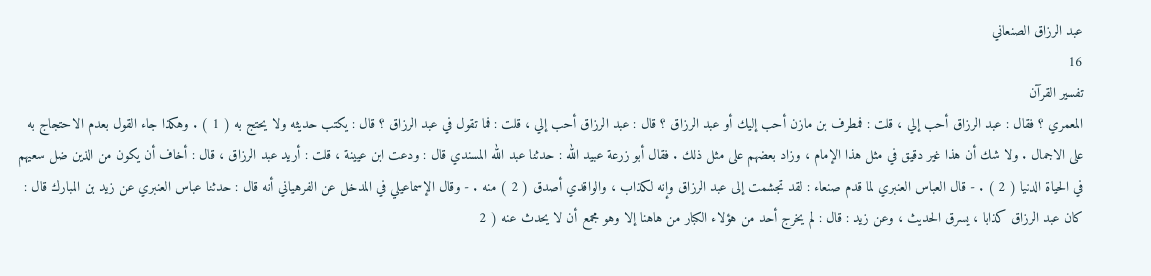عبد الرزاق الصنعاني
16
تفسير القرآن
المعمري ؟ فقال : عبد الرزاق أحب إلي ، قلت : فمطرف بن مازن أحب إليك أو عبد الرزاق ؟ قال : عبد الرزاق أحب إلي ، قلت : فما تقول في عبد الرزاق ؟ قال : يكتب حديثه ولا يحتج به ( 1 ) . وهكذا جاء القول بعدم الاحتجاج به على الاجمال . ولا شك أن هذا غير دقيق في مثل هذا الإمام ، وزاد بعضهم على مثل ذلك . فقال أبو زرعة عبيد الله : حدثنا عبد الله المسندي قال : ودعت ابن عيينة ، قلت : أريد عبد الرزاق ، قال : أخاف أن يكون من الذين ضل سعيهم في الحياة الدنيا ( 2 ) . - قال العباس العنبري لما قدم صنعاء : لقد تجشمت إلى عبد الرزاق وإنه لكذاب ، والواقدي أصدق ( 2 ) منه . - وقال الإسماعيلي في المدخل عن الفرهياني أنه قال : حدثنا عباس العنبري عن زيد بن المبارك قال : كان عبد الرزاق كذابا ، يسرق الحديث ، وعن زيد : قال : لم يخرج أحد من هؤلاء الكبار من هاهنا إلا وهو مجمع أن لا يحدث عنه ( 2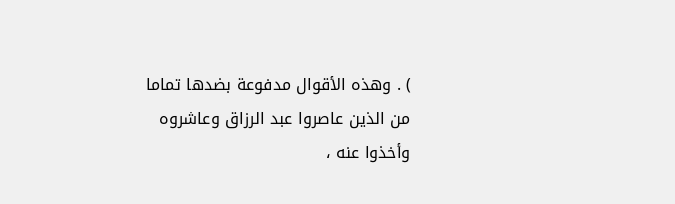) . وهذه الأقوال مدفوعة بضدها تماما من الذين عاصروا عبد الرزاق وعاشروه وأخذوا عنه ،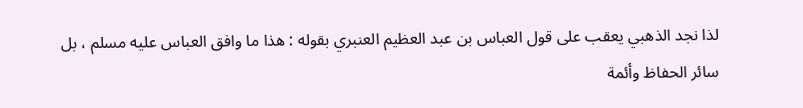لذا نجد الذهبي يعقب على قول العباس بن عبد العظيم العنبري بقوله : هذا ما وافق العباس عليه مسلم ، بل سائر الحفاظ وأئمة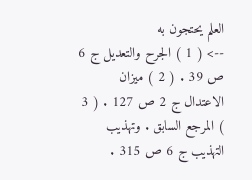العلم يحتجون به
--> ( 1 ) الجرح والتعديل ج 6 ص 39 . ( 2 ) ميزان الاعتدال ج 2 ص 127 . ( 3 ) المرجع السابق . وتهذيب التهذيب ج 6 ص 315 .